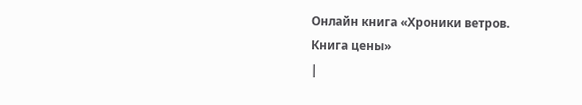Онлайн книга «Хроники ветров. Книга цены»
|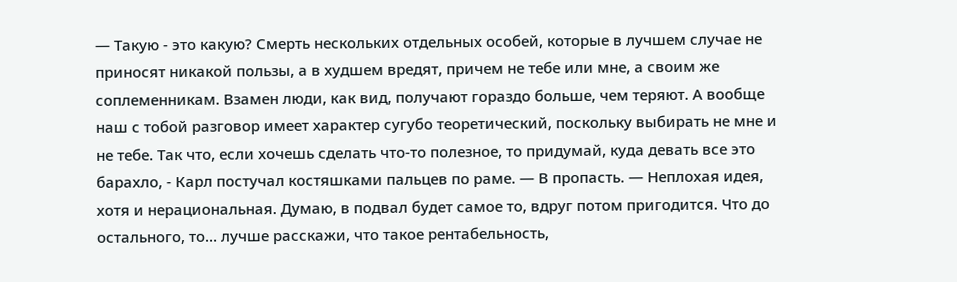— Такую - это какую? Смерть нескольких отдельных особей, которые в лучшем случае не приносят никакой пользы, а в худшем вредят, причем не тебе или мне, а своим же соплеменникам. Взамен люди, как вид, получают гораздо больше, чем теряют. А вообще наш с тобой разговор имеет характер сугубо теоретический, поскольку выбирать не мне и не тебе. Так что, если хочешь сделать что-то полезное, то придумай, куда девать все это барахло, - Карл постучал костяшками пальцев по раме. — В пропасть. — Неплохая идея, хотя и нерациональная. Думаю, в подвал будет самое то, вдруг потом пригодится. Что до остального, то… лучше расскажи, что такое рентабельность,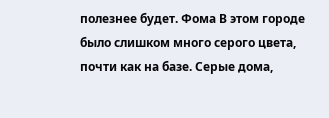полезнее будет. Фома В этом городе было слишком много серого цвета, почти как на базе. Серые дома,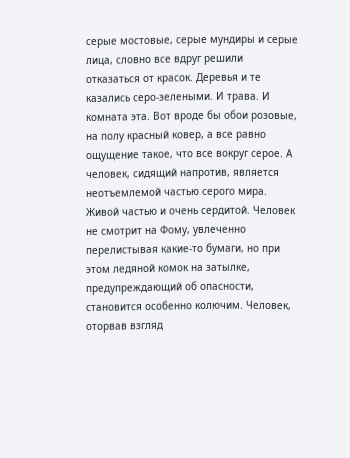серые мостовые, серые мундиры и серые лица, словно все вдруг решили отказаться от красок. Деревья и те казались серо-зелеными. И трава. И комната эта. Вот вроде бы обои розовые, на полу красный ковер, а все равно ощущение такое, что все вокруг серое. А человек, сидящий напротив, является неотъемлемой частью серого мира. Живой частью и очень сердитой. Человек не смотрит на Фому, увлеченно перелистывая какие-то бумаги, но при этом ледяной комок на затылке, предупреждающий об опасности, становится особенно колючим. Человек, оторвав взгляд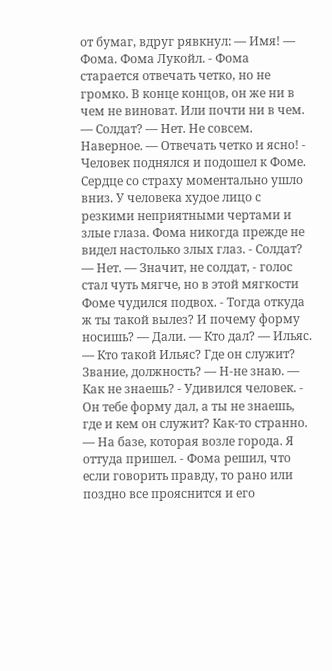от бумаг, вдруг рявкнул: — Имя! — Фома. Фома Лукойл. - Фома старается отвечать четко, но не громко. В конце концов, он же ни в чем не виноват. Или почти ни в чем. — Солдат? — Нет. Не совсем. Наверное. — Отвечать четко и ясно! - Человек поднялся и подошел к Фоме. Сердце со страху моментально ушло вниз. У человека худое лицо с резкими неприятными чертами и злые глаза. Фома никогда прежде не видел настолько злых глаз. - Солдат? — Нет. — Значит, не солдат, - голос стал чуть мягче, но в этой мягкости Фоме чудился подвох. - Тогда откуда ж ты такой вылез? И почему форму носишь? — Дали. — Кто дал? — Ильяс. — Кто такой Ильяс? Где он служит? Звание, должность? — Н-не знаю. — Как не знаешь? - Удивился человек. - Он тебе форму дал, а ты не знаешь, где и кем он служит? Как-то странно. — На базе, которая возле города. Я оттуда пришел. - Фома решил, что если говорить правду, то рано или поздно все прояснится и его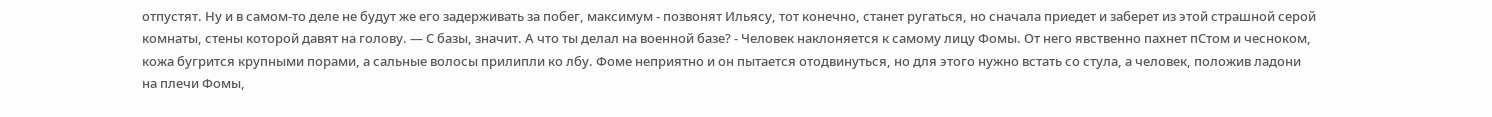отпустят. Ну и в самом-то деле не будут же его задерживать за побег, максимум - позвонят Ильясу, тот конечно, станет ругаться, но сначала приедет и заберет из этой страшной серой комнаты, стены которой давят на голову. — С базы, значит. А что ты делал на военной базе? - Человек наклоняется к самому лицу Фомы. От него явственно пахнет пСтом и чесноком, кожа бугрится крупными порами, а сальные волосы прилипли ко лбу. Фоме неприятно и он пытается отодвинуться, но для этого нужно встать со стула, а человек, положив ладони на плечи Фомы,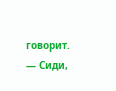говорит. — Сиди,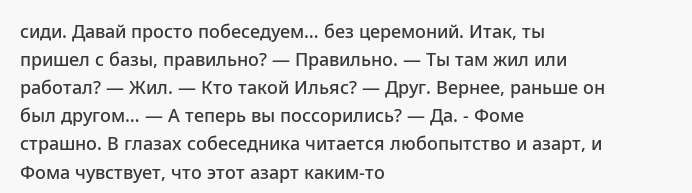сиди. Давай просто побеседуем… без церемоний. Итак, ты пришел с базы, правильно? — Правильно. — Ты там жил или работал? — Жил. — Кто такой Ильяс? — Друг. Вернее, раньше он был другом… — А теперь вы поссорились? — Да. - Фоме страшно. В глазах собеседника читается любопытство и азарт, и Фома чувствует, что этот азарт каким-то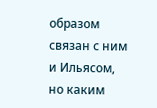образом связан с ним и Ильясом, но каким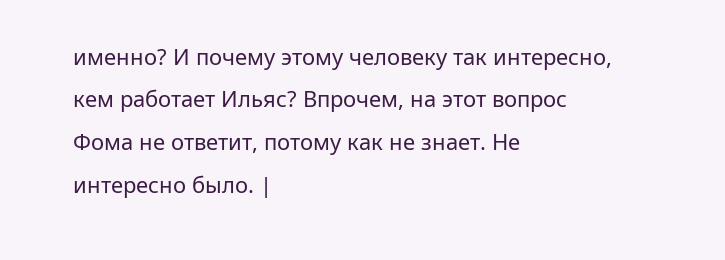именно? И почему этому человеку так интересно, кем работает Ильяс? Впрочем, на этот вопрос Фома не ответит, потому как не знает. Не интересно было. |